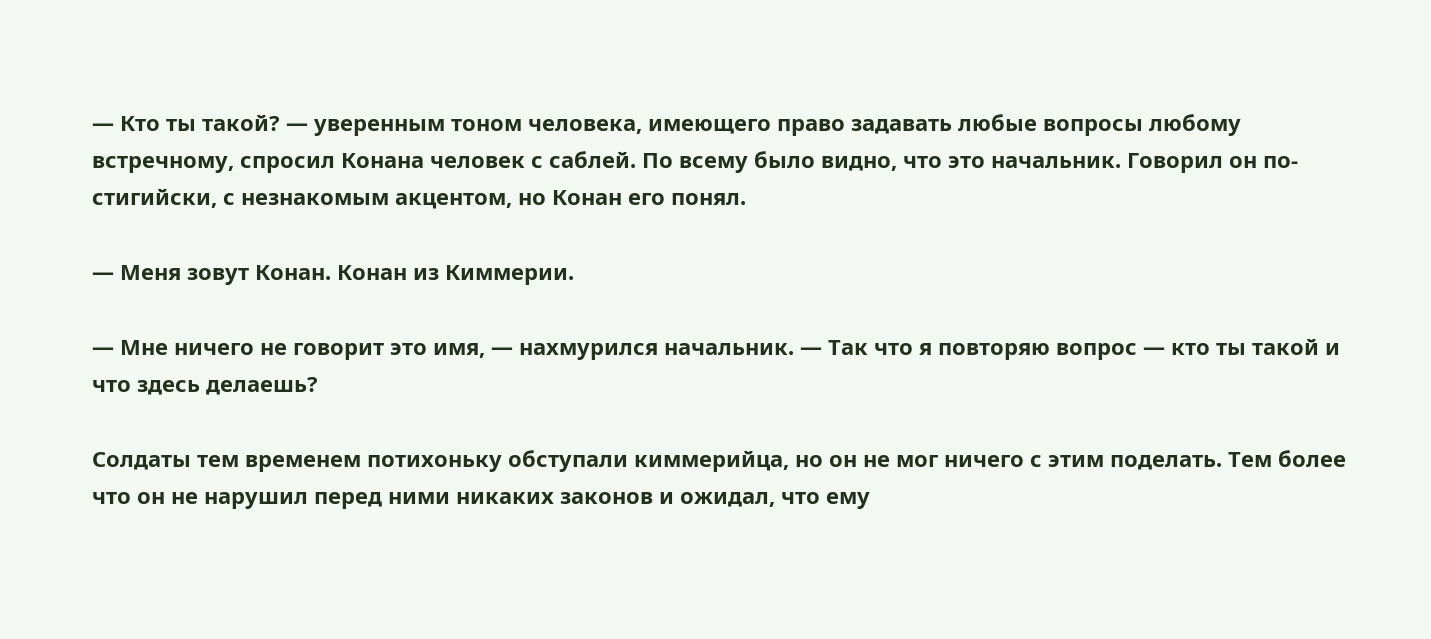— Кто ты такой? — уверенным тоном человека, имеющего право задавать любые вопросы любому встречному, спросил Конана человек с саблей. По всему было видно, что это начальник. Говорил он по-стигийски, с незнакомым акцентом, но Конан его понял.

— Меня зовут Конан. Конан из Киммерии.

— Мне ничего не говорит это имя, — нахмурился начальник. — Так что я повторяю вопрос — кто ты такой и что здесь делаешь?

Солдаты тем временем потихоньку обступали киммерийца, но он не мог ничего с этим поделать. Тем более что он не нарушил перед ними никаких законов и ожидал, что ему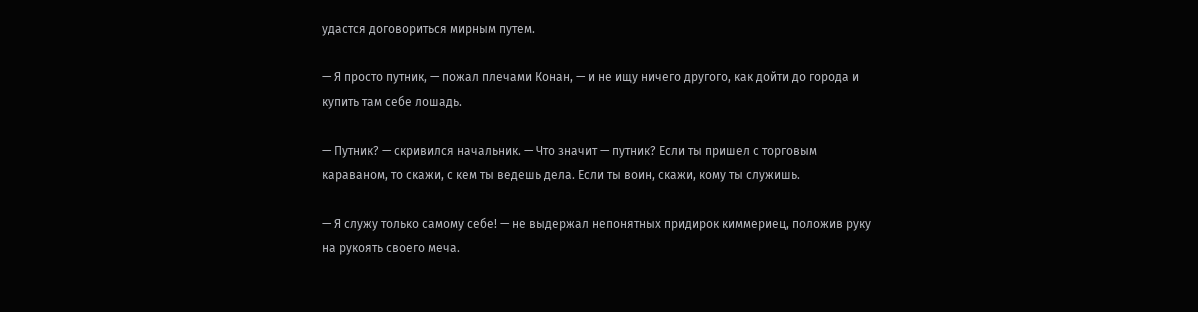удастся договориться мирным путем.

— Я просто путник, — пожал плечами Конан, — и не ищу ничего другого, как дойти до города и купить там себе лошадь.

— Путник? — скривился начальник. — Что значит — путник? Если ты пришел с торговым караваном, то скажи, с кем ты ведешь дела. Если ты воин, скажи, кому ты служишь.

— Я служу только самому себе! — не выдержал непонятных придирок киммериец, положив руку на рукоять своего меча.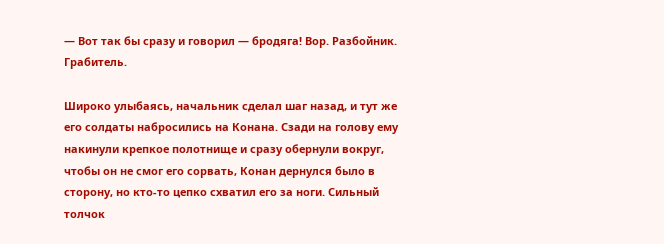— Вот так бы сразу и говорил — бродяга! Вор. Разбойник. Грабитель.

Широко улыбаясь, начальник сделал шаг назад, и тут же его солдаты набросились на Конана. Сзади на голову ему накинули крепкое полотнище и сразу обернули вокруг, чтобы он не смог его сорвать, Конан дернулся было в сторону, но кто-то цепко схватил его за ноги. Сильный толчок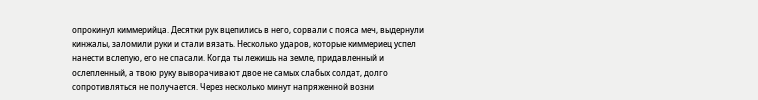опрокинул киммерийца. Десятки рук вцепились в него, сорвали с пояса меч, выдернули кинжалы, заломили руки и стали вязать. Несколько ударов, которые киммериец успел нанести вслепую, его не спасали. Когда ты лежишь на земле, придавленный и ослепленный, а твою руку выворачивают двое не самых слабых солдат, долго сопротивляться не получается. Через несколько минут напряженной возни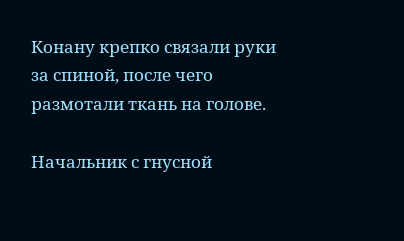Конану крепко связали руки за спиной, после чего размотали ткань на голове.

Начальник с гнусной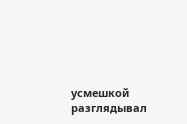усмешкой разглядывал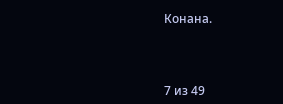Конана.



7 из 49